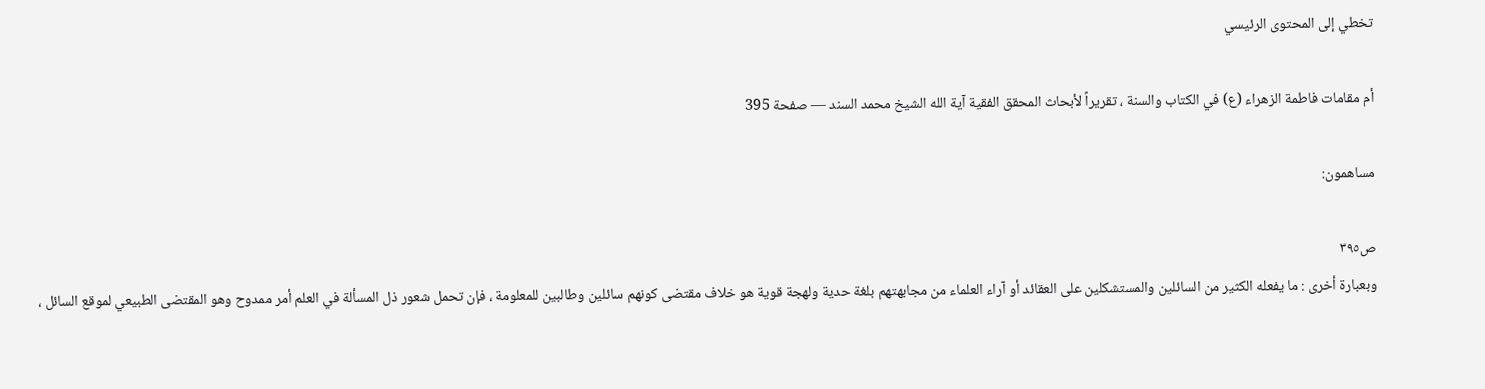تخطي إلى المحتوى الرئيسي

أم مقامات فاطمة الزهراء (ع) في الكتاب والسنة ، تقريراً لأبحاث المحقق الفقية آية الله الشيخ محمد السند — صفحة 395

مساهمون:

ص٣٩٥
وبعبارة أخرى : ما يفعله الكثير من السائلين والمستشكلين على العقائد أو آراء العلماء من مجابهتهم بلغة حدية ولهجة قوية هو خلاف مقتضى كونهم سائلين وطالبين للمعلومة ، فإن تحمل شعور ذل المسألة في العلم أمر ممدوح وهو المقتضى الطبيعي لموقع السائل ،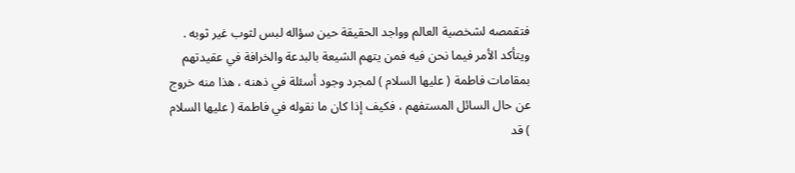فتقمصه لشخصية العالم وواجد الحقيقة حين سؤاله لبس لثوب غير ثوبه . ويتأكد الأمر فيما نحن فيه فمن يتهم الشيعة بالبدعة والخرافة في عقيدتهم بمقامات فاطمة ( عليها السلام ) لمجرد وجود أسئلة في ذهنه ، هذا منه خروج عن حال السائل المستفهم ، فكيف إذا كان ما نقوله في فاطمة ( عليها السلام ) قد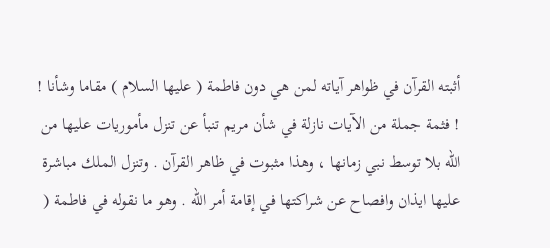أثبته القرآن في ظواهر آياته لمن هي دون فاطمة ( عليها السلام ) مقاما وشأنا ! ! فثمة جملة من الآيات نازلة في شأن مريم تنبأ عن تنزل مأموريات عليها من الله بلا توسط نبي زمانها ، وهذا مثبوت في ظاهر القرآن . وتنزل الملك مباشرة عليها ايذان وافصاح عن شراكتها في إقامة أمر الله . وهو ما نقوله في فاطمة (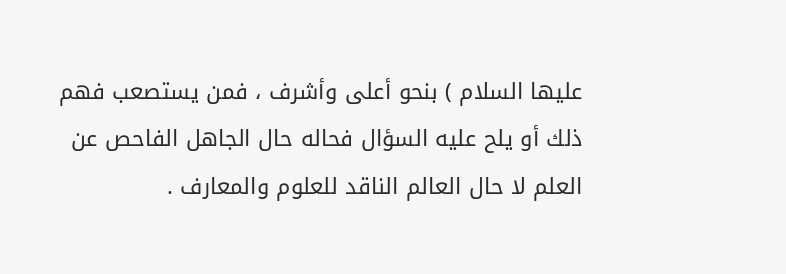عليها السلام ) بنحو أعلى وأشرف ، فمن يستصعب فهم ذلك أو يلح عليه السؤال فحاله حال الجاهل الفاحص عن العلم لا حال العالم الناقد للعلوم والمعارف .